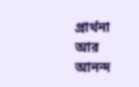প্রার্থনা আর আনন্দ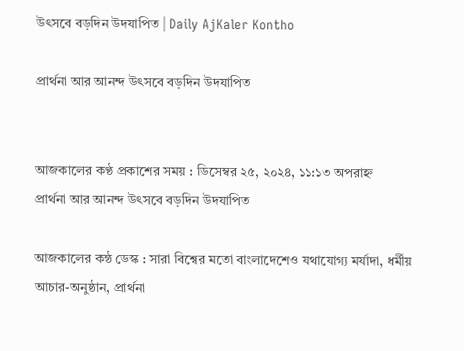উৎসবে বড়দিন উদযাপিত | Daily AjKaler Kontho

প্রার্থনা আর আনন্দ উৎসবে বড়দিন উদযাপিত


আজকালের কণ্ঠ প্রকাশের সময় : ডিসেম্বর ২৫, ২০২৪, ১১:১৩ অপরাহ্ন
প্রার্থনা আর আনন্দ উৎসবে বড়দিন উদযাপিত

আজকালের কন্ঠ ডেস্ক : সারা বিশ্বের মতো বাংলাদেশেও যথাযোগ্য মর্যাদা, ধর্মীয় আচার-অনুষ্ঠান, প্রার্থনা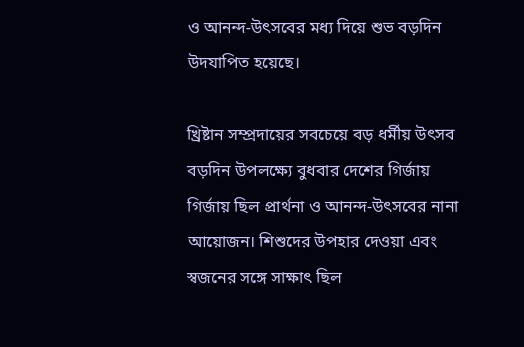ও আনন্দ-উৎসবের মধ্য দিয়ে শুভ বড়দিন উদযাপিত হয়েছে।

খ্রিষ্টান সম্প্রদায়ের সবচেয়ে বড় ধর্মীয় উৎসব বড়দিন উপলক্ষ্যে বুধবার দেশের গির্জায় গির্জায় ছিল প্রার্থনা ও আনন্দ-উৎসবের নানা আয়োজন। শিশুদের উপহার দেওয়া এবং স্বজনের সঙ্গে সাক্ষাৎ ছিল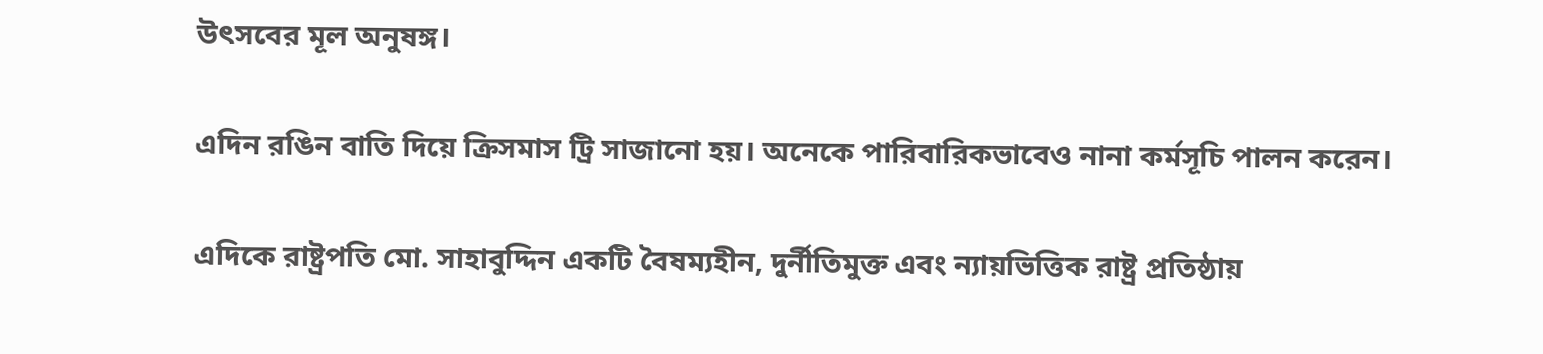উৎসবের মূল অনুষঙ্গ।

এদিন রঙিন বাতি দিয়ে ক্রিসমাস ট্রি সাজানো হয়। অনেকে পারিবারিকভাবেও নানা কর্মসূচি পালন করেন।

এদিকে রাষ্ট্রপতি মো. সাহাবুদ্দিন একটি বৈষম্যহীন, দুর্নীতিমুক্ত এবং ন্যায়ভিত্তিক রাষ্ট্র প্রতিষ্ঠায়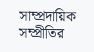সাম্প্রদায়িক সম্প্রীতির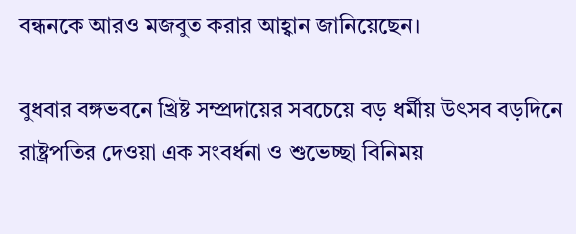বন্ধনকে আরও মজবুত করার আহ্বান জানিয়েছেন।

বুধবার বঙ্গভবনে খ্রিষ্ট সম্প্রদায়ের সবচেয়ে বড় ধর্মীয় উৎসব বড়দিনে রাষ্ট্রপতির দেওয়া এক সংবর্ধনা ও শুভেচ্ছা বিনিময়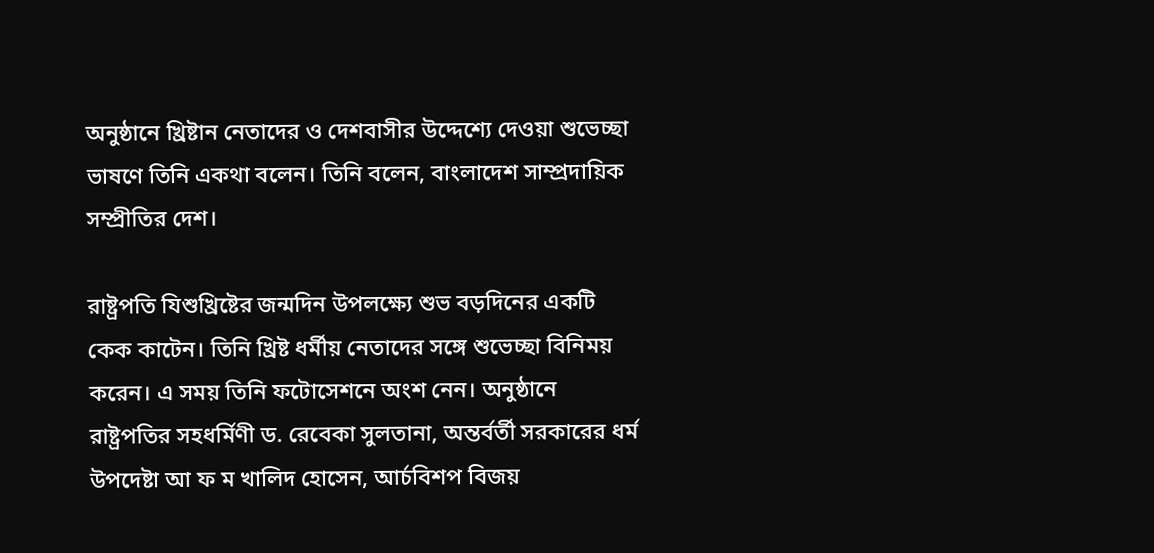অনুষ্ঠানে খ্রিষ্টান নেতাদের ও দেশবাসীর উদ্দেশ্যে দেওয়া শুভেচ্ছা ভাষণে তিনি একথা বলেন। তিনি বলেন, বাংলাদেশ সাম্প্রদায়িক সম্প্রীতির দেশ।

রাষ্ট্রপতি যিশুখ্রিষ্টের জন্মদিন উপলক্ষ্যে শুভ বড়দিনের একটি কেক কাটেন। তিনি খ্রিষ্ট ধর্মীয় নেতাদের সঙ্গে শুভেচ্ছা বিনিময় করেন। এ সময় তিনি ফটোসেশনে অংশ নেন। অনুষ্ঠানে রাষ্ট্রপতির সহধর্মিণী ড. রেবেকা সুলতানা, অন্তর্বর্তী সরকারের ধর্ম উপদেষ্টা আ ফ ম খালিদ হোসেন, আর্চবিশপ বিজয়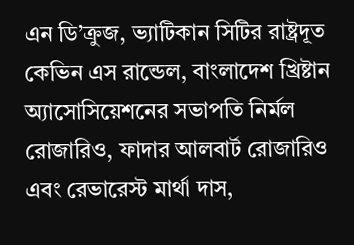এন ডি’ক্রুজ, ভ্যাটিকান সিটির রাষ্ট্রদূত কেভিন এস রান্ডেল, বাংলাদেশ খ্রিষ্টান অ্যাসোসিয়েশনের সভাপতি নির্মল রোজারিও, ফাদার আলবার্ট রোজারিও এবং রেভারেস্ট মার্থা দাস,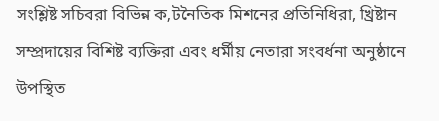সংশ্লিষ্ট সচিবরা বিভিন্ন ক‚টনৈতিক মিশনের প্রতিনিধিরা, খ্রিষ্টান সম্প্রদায়ের বিশিষ্ট ব্যক্তিরা এবং ধর্মীয় নেতারা সংবর্ধনা অনুষ্ঠানে উপস্থিত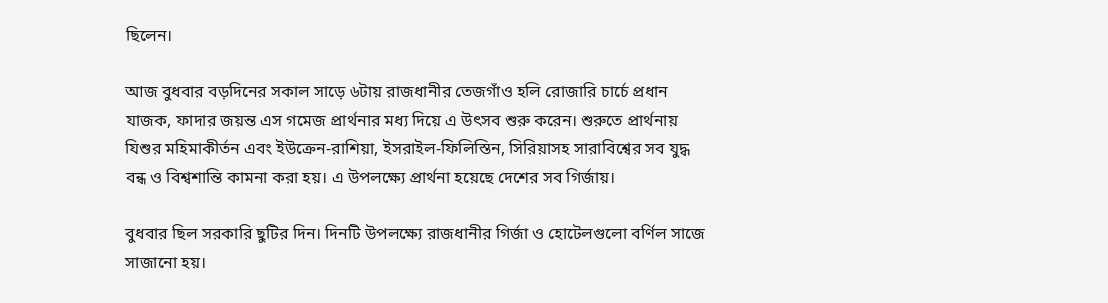ছিলেন।

আজ বুধবার বড়দিনের সকাল সাড়ে ৬টায় রাজধানীর তেজগাঁও হলি রোজারি চার্চে প্রধান যাজক, ফাদার জয়ন্ত এস গমেজ প্রার্থনার মধ্য দিয়ে এ উৎসব শুরু করেন। শুরুতে প্রার্থনায় যিশুর মহিমাকীর্তন এবং ইউক্রেন-রাশিয়া, ইসরাইল-ফিলিস্তিন, সিরিয়াসহ সারাবিশ্বের সব যুদ্ধ বন্ধ ও বিশ্বশান্তি কামনা করা হয়। এ উপলক্ষ্যে প্রার্থনা হয়েছে দেশের সব গির্জায়।

বুধবার ছিল সরকারি ছুটির দিন। দিনটি উপলক্ষ্যে রাজধানীর গির্জা ও হোটেলগুলো বর্ণিল সাজে সাজানো হয়।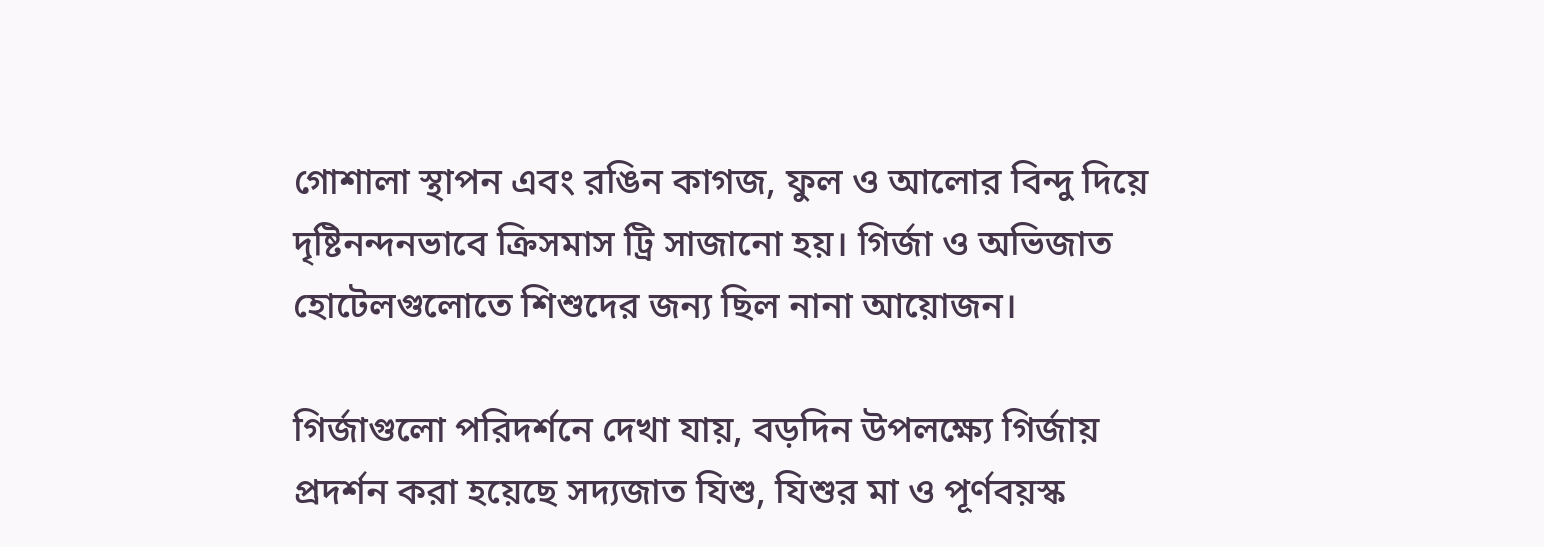গোশালা স্থাপন এবং রঙিন কাগজ, ফুল ও আলোর বিন্দু দিয়ে দৃষ্টিনন্দনভাবে ক্রিসমাস ট্রি সাজানো হয়। গির্জা ও অভিজাত হোটেলগুলোতে শিশুদের জন্য ছিল নানা আয়োজন।

গির্জাগুলো পরিদর্শনে দেখা যায়, বড়দিন উপলক্ষ্যে গির্জায় প্রদর্শন করা হয়েছে সদ্যজাত যিশু, যিশুর মা ও পূর্ণবয়স্ক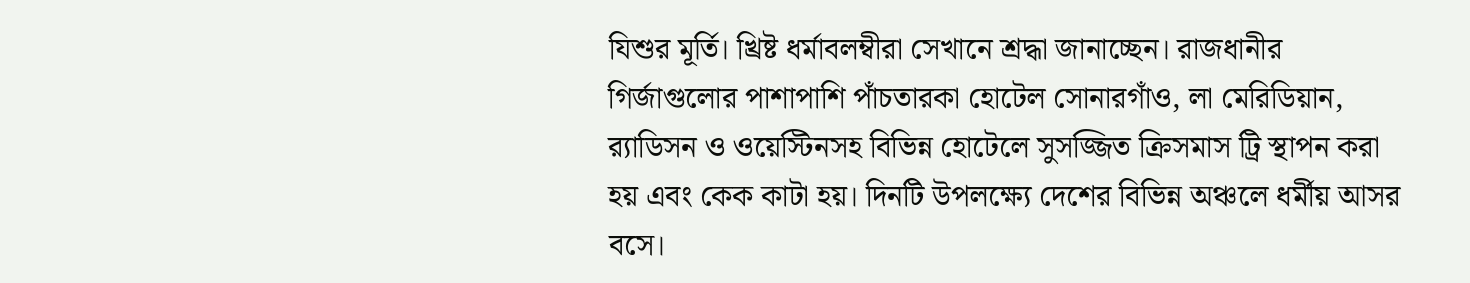যিশুর মূর্তি। খ্রিষ্ট ধর্মাবলম্বীরা সেখানে শ্রদ্ধা জানাচ্ছেন। রাজধানীর গির্জাগুলোর পাশাপাশি পাঁচতারকা হোটেল সোনারগাঁও, লা মেরিডিয়ান, র‌্যাডিসন ও ওয়েস্টিনসহ বিভিন্ন হোটেলে সুসজ্জিত ক্রিসমাস ট্রি স্থাপন করা হয় এবং কেক কাটা হয়। দিনটি উপলক্ষ্যে দেশের বিভিন্ন অঞ্চলে ধর্মীয় আসর বসে।